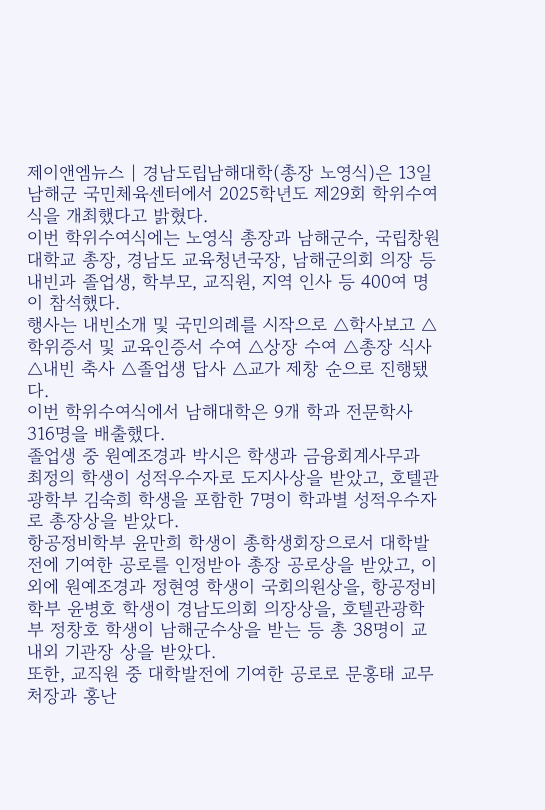제이앤엠뉴스 | 경남도립남해대학(총장 노영식)은 13일 남해군 국민체육센터에서 2025학년도 제29회 학위수여식을 개최했다고 밝혔다.
이번 학위수여식에는 노영식 총장과 남해군수, 국립창원대학교 총장, 경남도 교육청년국장, 남해군의회 의장 등 내빈과 졸업생, 학부모, 교직원, 지역 인사 등 400여 명이 참석했다.
행사는 내빈소개 및 국민의례를 시작으로 △학사보고 △학위증서 및 교육인증서 수여 △상장 수여 △총장 식사 △내빈 축사 △졸업생 답사 △교가 제창 순으로 진행됐다.
이번 학위수여식에서 남해대학은 9개 학과 전문학사 316명을 배출했다.
졸업생 중 원예조경과 박시은 학생과 금융회계사무과 최정의 학생이 성적우수자로 도지사상을 받았고, 호텔관광학부 김숙희 학생을 포함한 7명이 학과별 성적우수자로 총장상을 받았다.
항공정비학부 윤만희 학생이 총학생회장으로서 대학발전에 기여한 공로를 인정받아 총장 공로상을 받았고, 이 외에 원예조경과 정현영 학생이 국회의원상을, 항공정비학부 윤병호 학생이 경남도의회 의장상을, 호텔관광학부 정창호 학생이 남해군수상을 받는 등 총 38명이 교내외 기관장 상을 받았다.
또한, 교직원 중 대학발전에 기여한 공로로 문홍태 교무처장과 홍난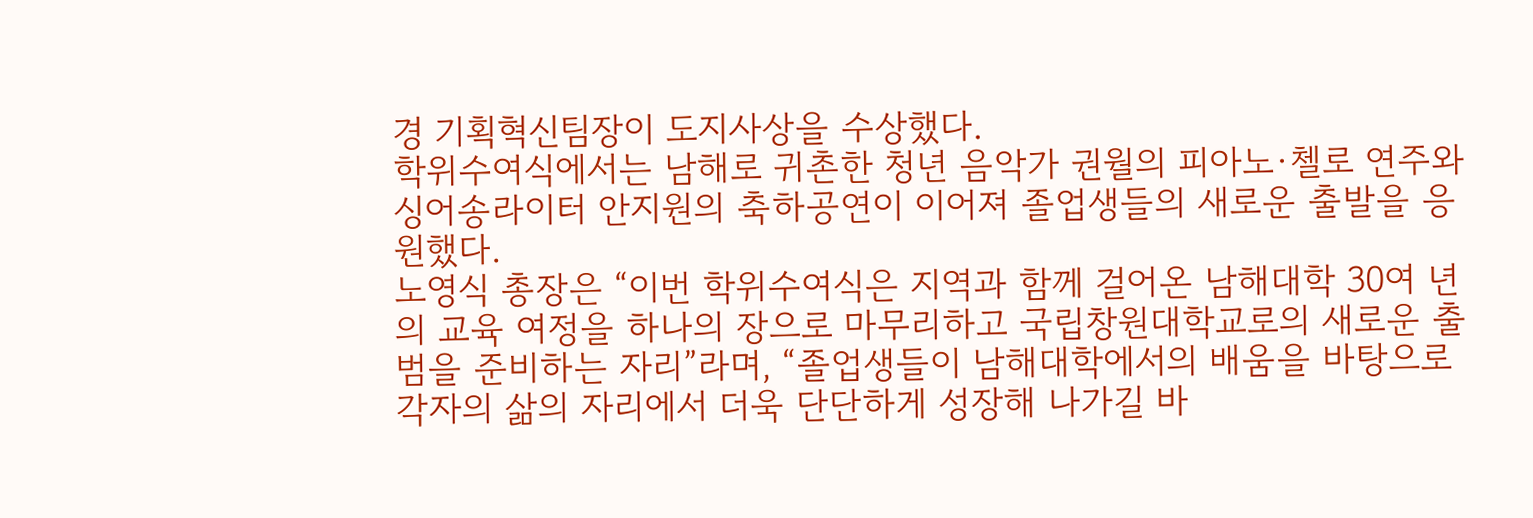경 기획혁신팀장이 도지사상을 수상했다.
학위수여식에서는 남해로 귀촌한 청년 음악가 권월의 피아노·첼로 연주와 싱어송라이터 안지원의 축하공연이 이어져 졸업생들의 새로운 출발을 응원했다.
노영식 총장은 “이번 학위수여식은 지역과 함께 걸어온 남해대학 30여 년의 교육 여정을 하나의 장으로 마무리하고 국립창원대학교로의 새로운 출범을 준비하는 자리”라며, “졸업생들이 남해대학에서의 배움을 바탕으로 각자의 삶의 자리에서 더욱 단단하게 성장해 나가길 바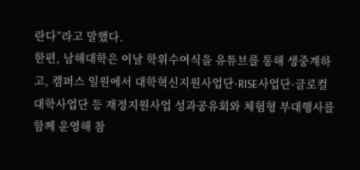란다”라고 말했다.
한편, 남해대학은 이날 학위수여식을 유튜브를 통해 생중계하고, 캠퍼스 일원에서 대학혁신지원사업단·RISE사업단·글로컬대학사업단 등 재정지원사업 성과공유회와 체험형 부대행사를 함께 운영해 참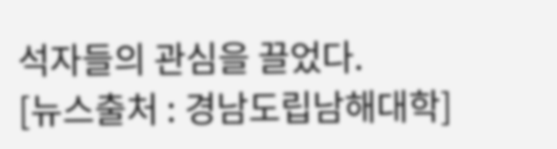석자들의 관심을 끌었다.
[뉴스출처 : 경남도립남해대학]